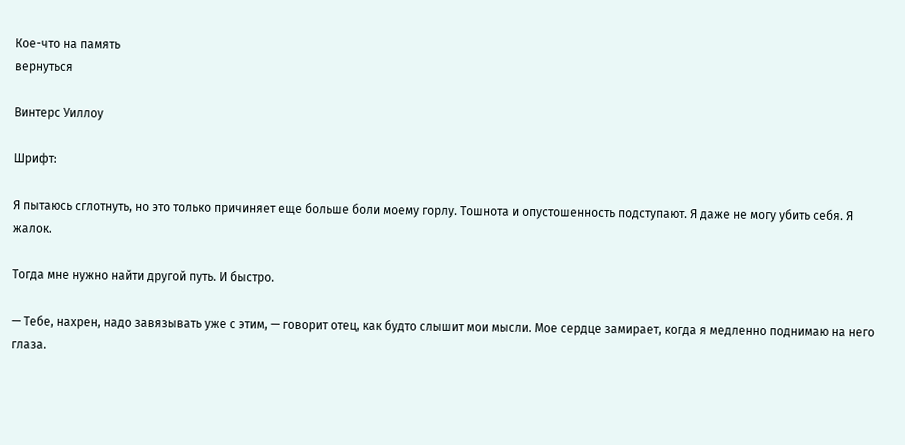Кое-что на память
вернуться

Винтерс Уиллоу

Шрифт:

Я пытаюсь сглотнуть, но это только причиняет еще больше боли моему горлу. Тошнота и опустошенность подступают. Я даже не могу убить себя. Я жалок.

Тогда мне нужно найти другой путь. И быстро.

— Тебе, нахрен, надо завязывать уже с этим, — говорит отец, как будто слышит мои мысли. Мое сердце замирает, когда я медленно поднимаю на него глаза.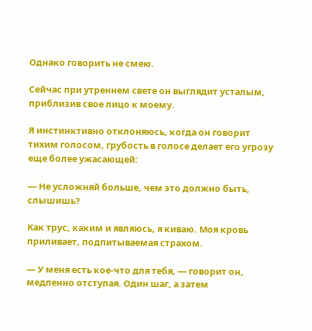Однако говорить не смею.

Сейчас при утреннем свете он выглядит усталым, приблизив свое лицо к моему.

Я инстинктивно отклоняюсь, когда он говорит тихим голосом, грубость в голосе делает его угрозу еще более ужасающей:

— Не усложняй больше, чем это должно быть, слышишь?

Как трус, каким и являюсь, я киваю. Моя кровь приливает, подпитываемая страхом.

— У меня есть кое-что для тебя, — говорит он, медленно отступая. Один шаг, а затем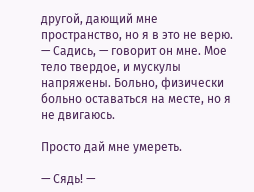другой, дающий мне пространство, но я в это не верю. — Садись, — говорит он мне. Мое тело твердое, и мускулы напряжены. Больно, физически больно оставаться на месте, но я не двигаюсь.

Просто дай мне умереть.

— Сядь! —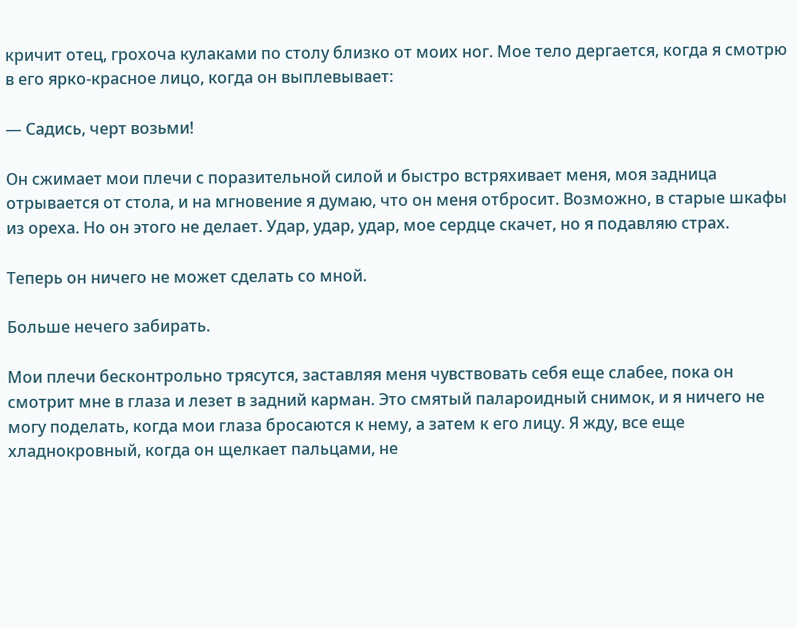кричит отец, грохоча кулаками по столу близко от моих ног. Мое тело дергается, когда я смотрю в его ярко-красное лицо, когда он выплевывает:

— Садись, черт возьми!

Он сжимает мои плечи с поразительной силой и быстро встряхивает меня, моя задница отрывается от стола, и на мгновение я думаю, что он меня отбросит. Возможно, в старые шкафы из ореха. Но он этого не делает. Удар, удар, удар, мое сердце скачет, но я подавляю страх.

Теперь он ничего не может сделать со мной.

Больше нечего забирать.

Мои плечи бесконтрольно трясутся, заставляя меня чувствовать себя еще слабее, пока он смотрит мне в глаза и лезет в задний карман. Это смятый палароидный снимок, и я ничего не могу поделать, когда мои глаза бросаются к нему, а затем к его лицу. Я жду, все еще хладнокровный, когда он щелкает пальцами, не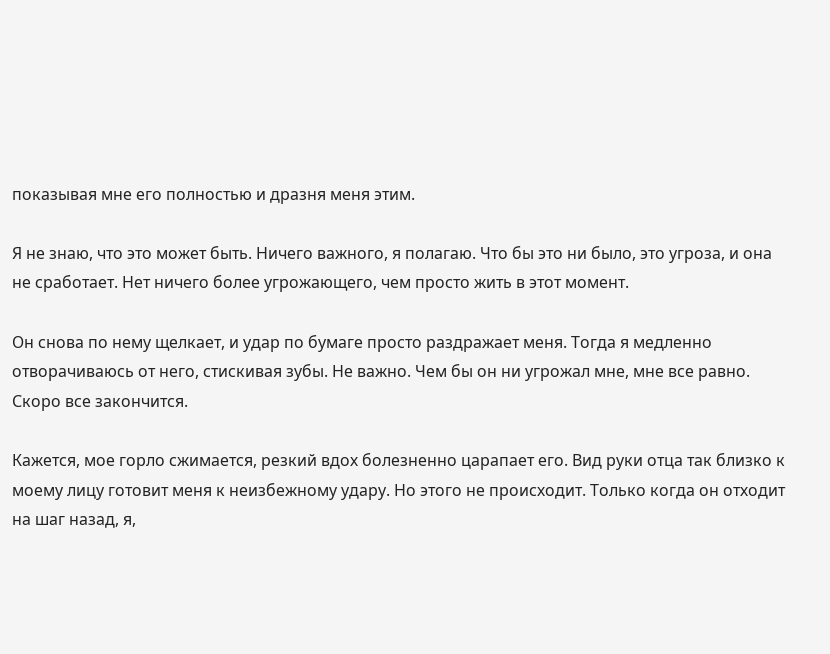показывая мне его полностью и дразня меня этим.

Я не знаю, что это может быть. Ничего важного, я полагаю. Что бы это ни было, это угроза, и она не сработает. Нет ничего более угрожающего, чем просто жить в этот момент.

Он снова по нему щелкает, и удар по бумаге просто раздражает меня. Тогда я медленно отворачиваюсь от него, стискивая зубы. Не важно. Чем бы он ни угрожал мне, мне все равно. Скоро все закончится.

Кажется, мое горло сжимается, резкий вдох болезненно царапает его. Вид руки отца так близко к моему лицу готовит меня к неизбежному удару. Но этого не происходит. Только когда он отходит на шаг назад, я,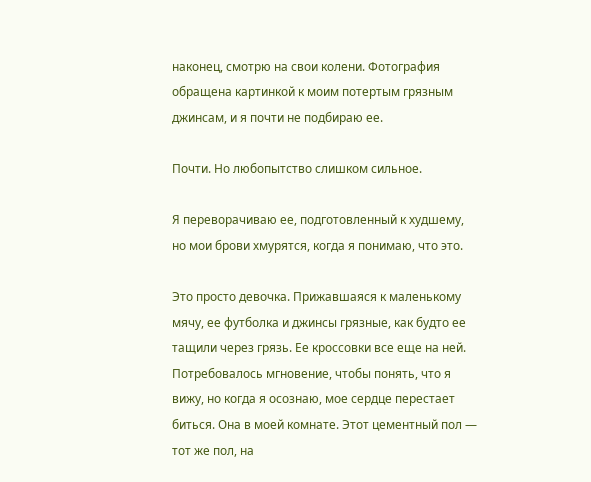наконец, смотрю на свои колени. Фотография обращена картинкой к моим потертым грязным джинсам, и я почти не подбираю ее.

Почти. Но любопытство слишком сильное.

Я переворачиваю ее, подготовленный к худшему, но мои брови хмурятся, когда я понимаю, что это.

Это просто девочка. Прижавшаяся к маленькому мячу, ее футболка и джинсы грязные, как будто ее тащили через грязь. Ее кроссовки все еще на ней. Потребовалось мгновение, чтобы понять, что я вижу, но когда я осознаю, мое сердце перестает биться. Она в моей комнате. Этот цементный пол — тот же пол, на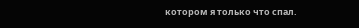котором я только что спал.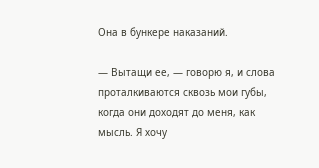Она в бункере наказаний.

— Вытащи ее, — говорю я, и слова проталкиваются сквозь мои губы, когда они доходят до меня, как мысль. Я хочу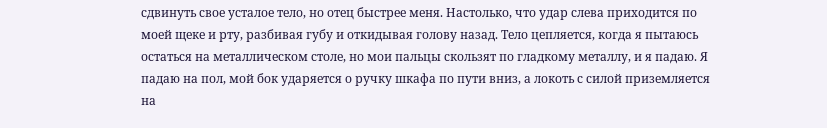сдвинуть свое усталое тело, но отец быстрее меня. Настолько, что удар слева приходится по моей щеке и рту, разбивая губу и откидывая голову назад. Тело цепляется, когда я пытаюсь остаться на металлическом столе, но мои пальцы скользят по гладкому металлу, и я падаю. Я падаю на пол, мой бок ударяется о ручку шкафа по пути вниз, а локоть с силой приземляется на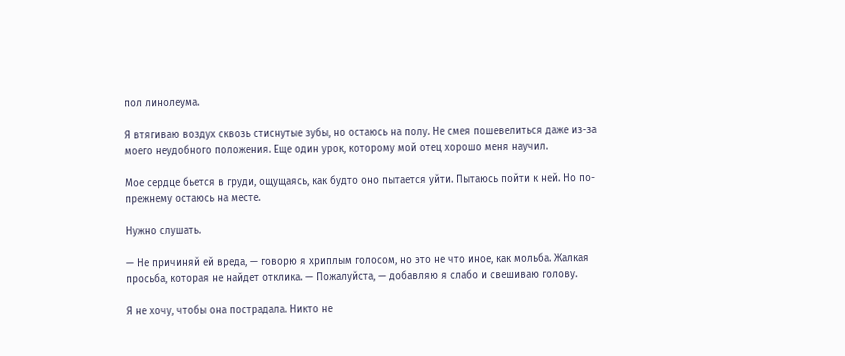пол линолеума.

Я втягиваю воздух сквозь стиснутые зубы, но остаюсь на полу. Не смея пошевелиться даже из-за моего неудобного положения. Еще один урок, которому мой отец хорошо меня научил.

Мое сердце бьется в груди, ощущаясь, как будто оно пытается уйти. Пытаюсь пойти к ней. Но по-прежнему остаюсь на месте.

Нужно слушать.

— Не причиняй ей вреда, — говорю я хриплым голосом, но это не что иное, как мольба. Жалкая просьба, которая не найдет отклика. — Пожалуйста, — добавляю я слабо и свешиваю голову.

Я не хочу, чтобы она пострадала. Никто не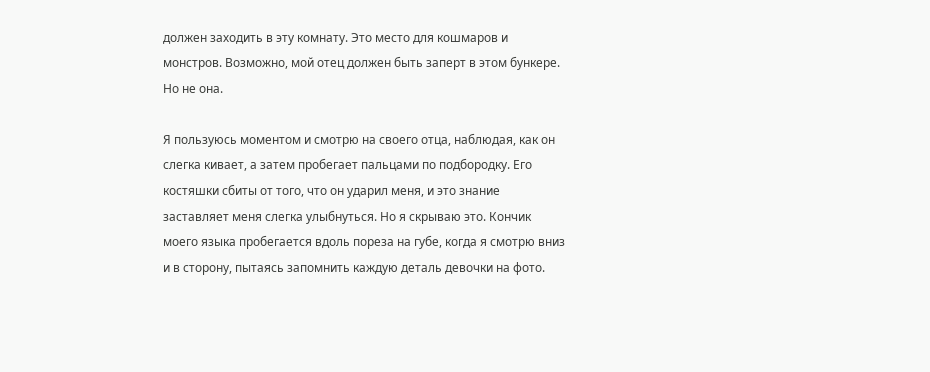должен заходить в эту комнату. Это место для кошмаров и монстров. Возможно, мой отец должен быть заперт в этом бункере. Но не она.

Я пользуюсь моментом и смотрю на своего отца, наблюдая, как он слегка кивает, а затем пробегает пальцами по подбородку. Его костяшки сбиты от того, что он ударил меня, и это знание заставляет меня слегка улыбнуться. Но я скрываю это. Кончик моего языка пробегается вдоль пореза на губе, когда я смотрю вниз и в сторону, пытаясь запомнить каждую деталь девочки на фото.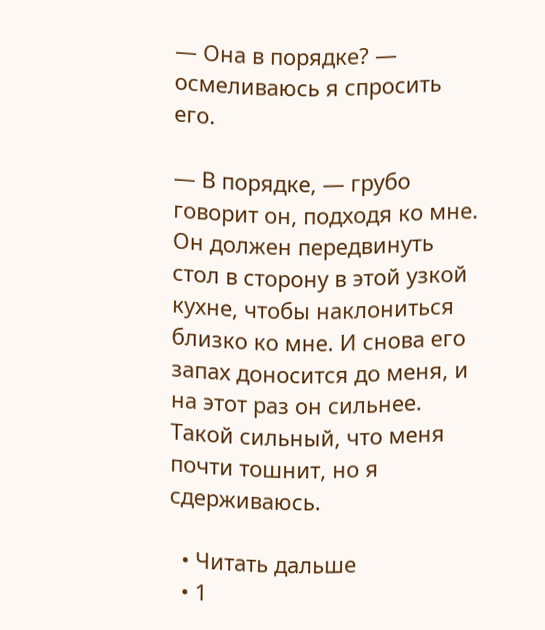— Она в порядке? — осмеливаюсь я спросить его.

— В порядке, — грубо говорит он, подходя ко мне. Он должен передвинуть стол в сторону в этой узкой кухне, чтобы наклониться близко ко мне. И снова его запах доносится до меня, и на этот раз он сильнее. Такой сильный, что меня почти тошнит, но я сдерживаюсь.

  • Читать дальше
  • 1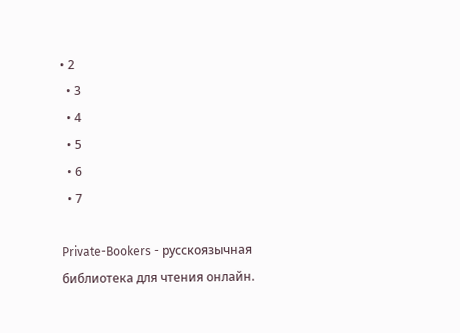• 2
  • 3
  • 4
  • 5
  • 6
  • 7

Private-Bookers - русскоязычная библиотека для чтения онлайн.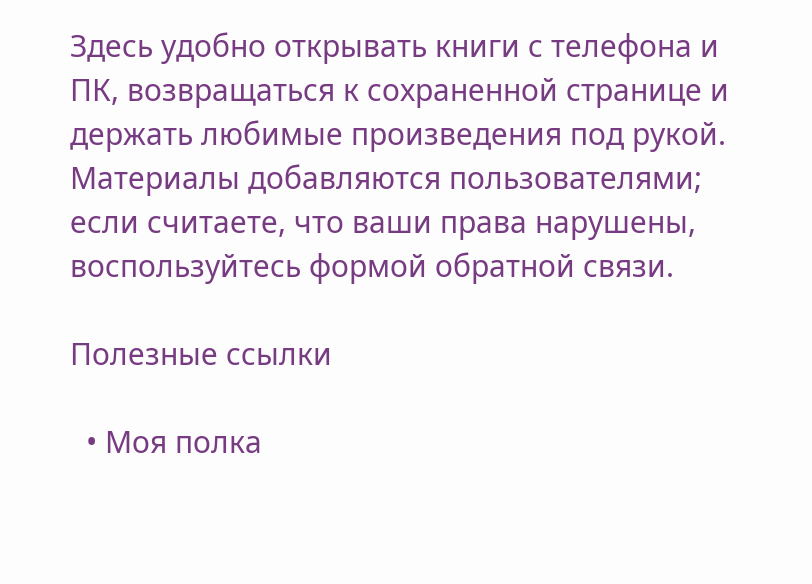Здесь удобно открывать книги с телефона и ПК, возвращаться к сохраненной странице и держать любимые произведения под рукой. Материалы добавляются пользователями; если считаете, что ваши права нарушены, воспользуйтесь формой обратной связи.

Полезные ссылки

  • Моя полка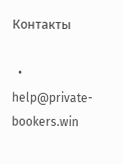Контакты

  • help@private-bookers.win